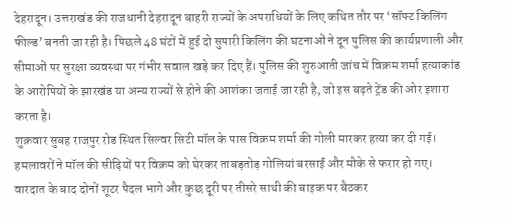देहरादून। उत्तराखंड की राजधानी देहरादून बाहरी राज्यों के अपराधियों के लिए कथित तौर पर ‘सॉफ्ट किलिंग फील्ड’ बनती जा रही है। पिछले 48 घंटों में हुई दो सुपारी किलिंग की घटनाओं ने दून पुलिस की कार्यप्रणाली और सीमाओं पर सुरक्षा व्यवस्था पर गंभीर सवाल खड़े कर दिए हैं। पुलिस की शुरुआती जांच में विक्रम शर्मा हत्याकांड के आरोपियों के झारखंड या अन्य राज्यों से होने की आशंका जताई जा रही है, जो इस बढ़ते ट्रेंड की ओर इशारा करता है।
शुक्रवार सुबह राजपुर रोड स्थित सिल्वर सिटी मॉल के पास विक्रम शर्मा की गोली मारकर हत्या कर दी गई। हमलावरों ने मॉल की सीढ़ियों पर विक्रम को घेरकर ताबड़तोड़ गोलियां बरसाईं और मौके से फरार हो गए।
वारदात के बाद दोनों शूटर पैदल भागे और कुछ दूरी पर तीसरे साथी की बाइक पर बैठकर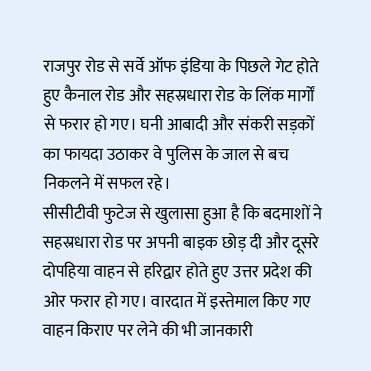राजपुर रोड से सर्वे ऑफ इंडिया के पिछले गेट होते हुए कैनाल रोड और सहस्रधारा रोड के लिंक मार्गों से फरार हो गए। घनी आबादी और संकरी सड़कों का फायदा उठाकर वे पुलिस के जाल से बच निकलने में सफल रहे।
सीसीटीवी फुटेज से खुलासा हुआ है कि बदमाशों ने सहस्रधारा रोड पर अपनी बाइक छोड़ दी और दूसरे दोपहिया वाहन से हरिद्वार होते हुए उत्तर प्रदेश की ओर फरार हो गए। वारदात में इस्तेमाल किए गए वाहन किराए पर लेने की भी जानकारी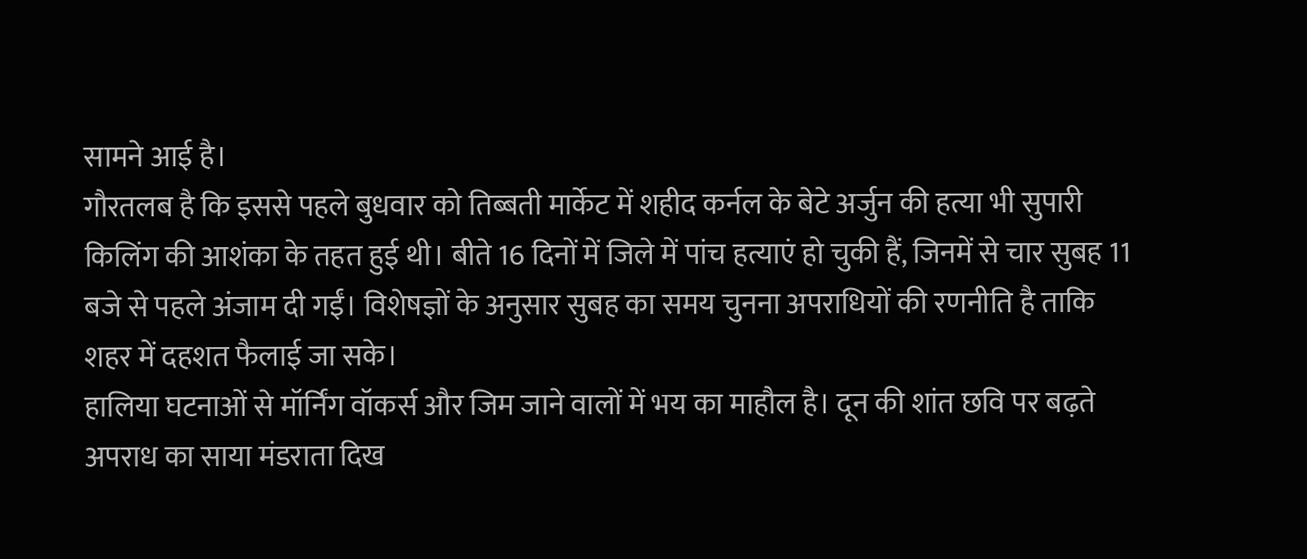सामने आई है।
गौरतलब है कि इससे पहले बुधवार को तिब्बती मार्केट में शहीद कर्नल के बेटे अर्जुन की हत्या भी सुपारी किलिंग की आशंका के तहत हुई थी। बीते 16 दिनों में जिले में पांच हत्याएं हो चुकी हैं, जिनमें से चार सुबह 11 बजे से पहले अंजाम दी गईं। विशेषज्ञों के अनुसार सुबह का समय चुनना अपराधियों की रणनीति है ताकि शहर में दहशत फैलाई जा सके।
हालिया घटनाओं से मॉर्निंग वॉकर्स और जिम जाने वालों में भय का माहौल है। दून की शांत छवि पर बढ़ते अपराध का साया मंडराता दिख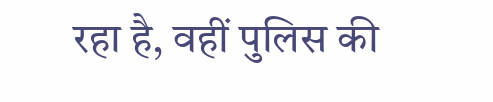रहा है, वहीं पुलिस की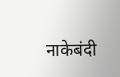नाकेबंदी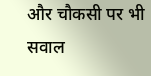और चौकसी पर भी सवाल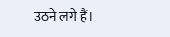उठने लगे हैं।